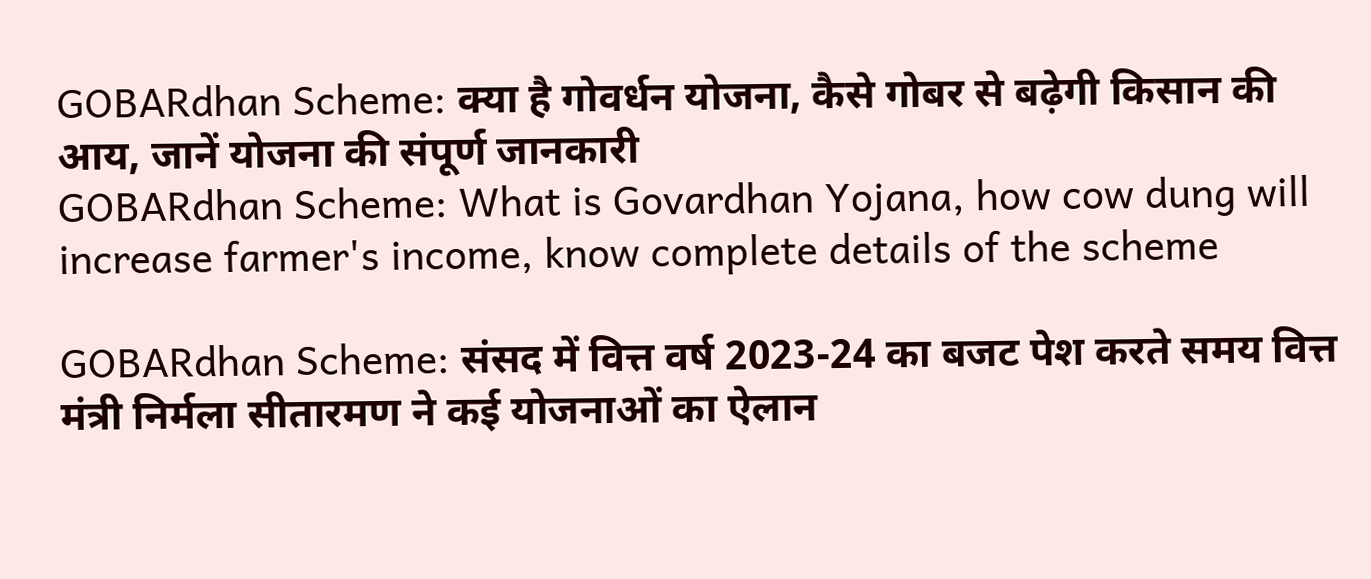GOBARdhan Scheme: क्या है गोवर्धन योजना, कैसे गोबर से बढ़ेगी किसान की आय, जानें योजना की संपूर्ण जानकारी
GOBARdhan Scheme: What is Govardhan Yojana, how cow dung will increase farmer's income, know complete details of the scheme

GOBARdhan Scheme: संसद में वित्त वर्ष 2023-24 का बजट पेश करते समय वित्त मंत्री निर्मला सीतारमण ने कई योजनाओं का ऐलान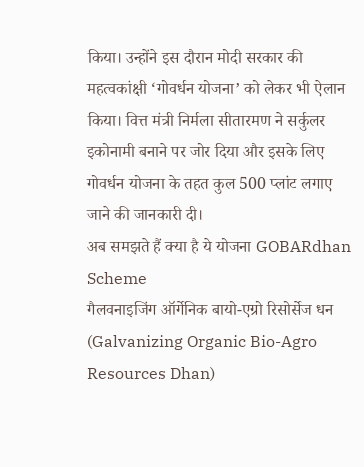किया। उन्होंने इस दौरान मोदी सरकार की महत्वकांक्षी ‘गोवर्धन योजना’ को लेकर भी ऐलान किया। वित्त मंत्री निर्मला सीतारमण ने सर्कुलर इकोनामी बनाने पर जोर दिया और इसके लिए गोवर्धन योजना के तहत कुल 500 प्लांट लगाए जाने की जानकारी दी।
अब समझते हैं क्या है ये योजना GOBARdhan Scheme
गैलवनाइजिंग ऑर्गेनिक बायो-एग्रो रिसोर्सेज धन (Galvanizing Organic Bio-Agro Resources Dhan)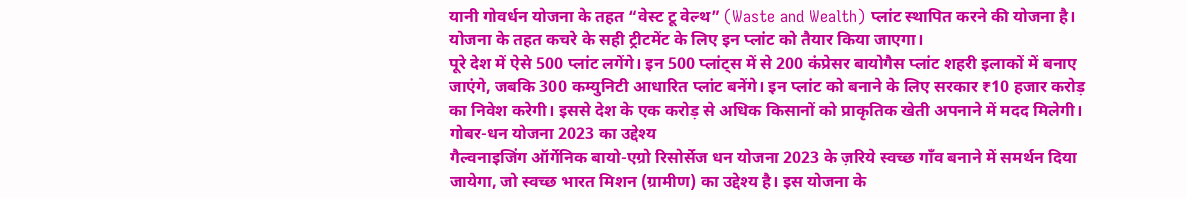यानी गोवर्धन योजना के तहत “वेस्ट टू वेल्थ” (Waste and Wealth) प्लांट स्थापित करने की योजना है। योजना के तहत कचरे के सही ट्रीटमेंट के लिए इन प्लांट को तैयार किया जाएगा।
पूरे देश में ऐसे 500 प्लांट लगेंगे। इन 500 प्लांट्स में से 200 कंप्रेसर बायोगैस प्लांट शहरी इलाकों में बनाए जाएंगे, जबकि 300 कम्युनिटी आधारित प्लांट बनेंगे। इन प्लांट को बनाने के लिए सरकार ₹10 हजार करोड़ का निवेश करेगी। इससे देश के एक करोड़ से अधिक किसानों को प्राकृतिक खेती अपनाने में मदद मिलेगी।
गोबर-धन योजना 2023 का उद्देश्य
गैल्वनाइजिंग ऑर्गेनिक बायो-एग्रो रिसोर्सेज धन योजना 2023 के ज़रिये स्वच्छ गाँव बनाने में समर्थन दिया जायेगा, जो स्वच्छ भारत मिशन (ग्रामीण) का उद्देश्य है। इस योजना के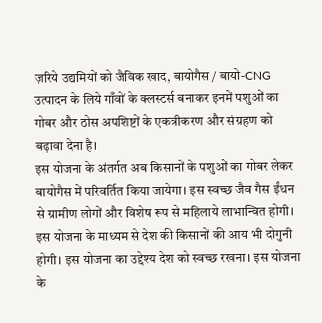ज़रिये उद्यमियों को जैविक खाद, बायोगैस / बायो-CNG उत्पादन के लिये गाँवों के क्लस्टर्स बनाकर इनमें पशुओं का गोबर और ठोस अपशिष्टों के एकत्रीकरण और संग्रहण को बढ़ावा देना है।
इस योजना के अंतर्गत अब किसानों के पशुओं का गोबर लेकर बायोगैस में परिवर्तित किया जायेगा। इस स्वच्छ जैव गैस ईंधन से ग्रामीण लोगों और विशेष रूप से महिलाये लाभान्वित होगी। इस योजना के माध्यम से देश की किसानों की आय भी दोगुनी होगी। इस योजना का उद्देश्य देश को स्वच्छ रखना। इस योजना के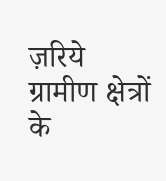ज़रिये ग्रामीण क्षेत्रों के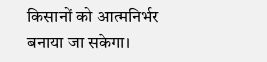किसानों को आत्मनिर्भर बनाया जा सकेगा।